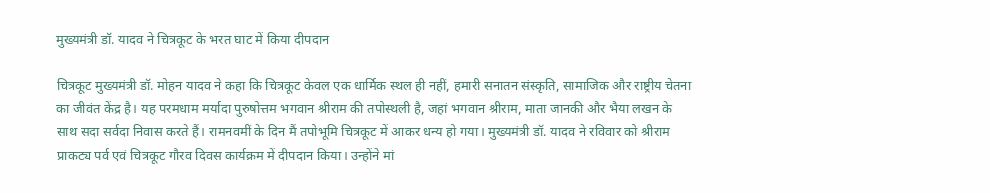मुख्यमंत्री डॉ. यादव ने चित्रकूट के भरत घाट में किया दीपदान

चित्रकूट मुख्यमंत्री डॉ. मोहन यादव ने कहा कि चित्रकूट केवल एक धार्मिक स्थल ही नहीं, हमारी सनातन संस्कृति, सामाजिक और राष्ट्रीय चेतना का जीवंत केंद्र है। यह परमधाम मर्यादा पुरुषोत्तम भगवान श्रीराम की तपोस्थली है, जहां भगवान श्रीराम, माता जानकी और भैया लखन के साथ सदा सर्वदा निवास करते हैं। रामनवमीं के दिन मैं तपोभूमि चित्रकूट में आकर धन्य हो गया। मुख्यमंत्री डॉ. यादव ने रविवार को श्रीराम प्राकट्य पर्व एवं चित्रकूट गौरव दिवस कार्यक्रम में दीपदान किया। उन्होंने मां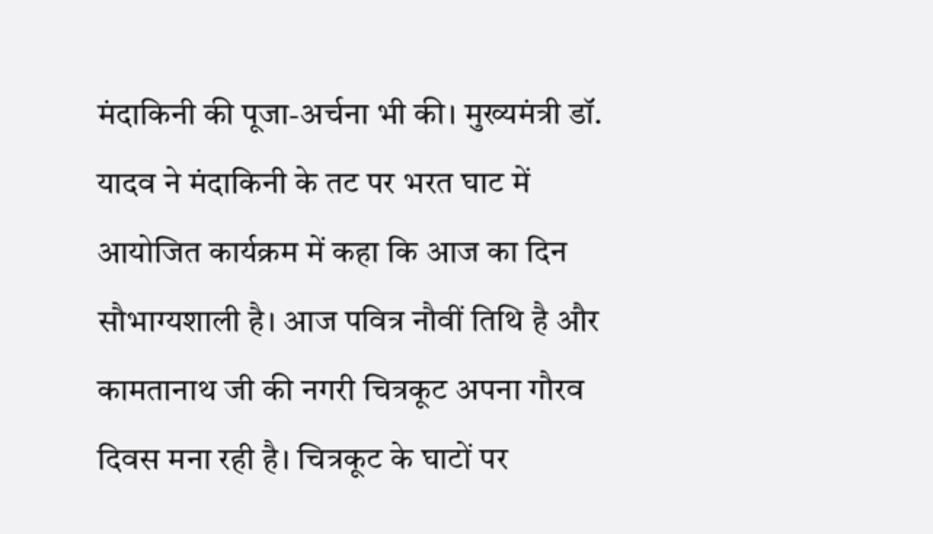मंदाकिनी की पूजा-अर्चना भी की। मुख्यमंत्री डॉ. यादव ने मंदाकिनी के तट पर भरत घाट में आयोजित कार्यक्रम में कहा कि आज का दिन सौभाग्यशाली है। आज पवित्र नौवीं तिथि है और कामतानाथ जी की नगरी चित्रकूट अपना गौरव दिवस मना रही है। चित्रकूट के घाटों पर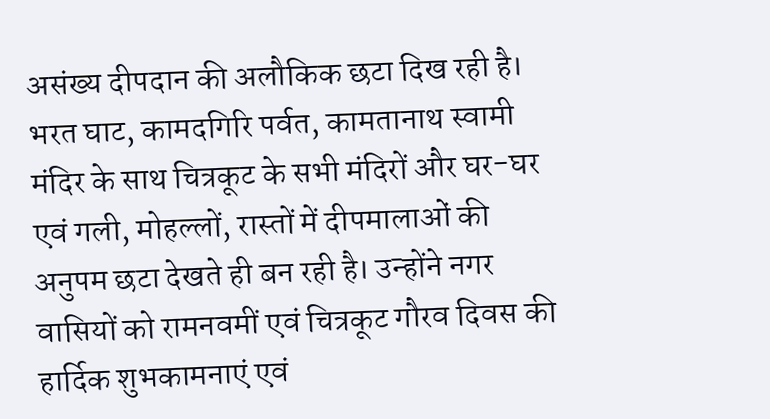असंख्य दीपदान की अलौकिक छटा दिख रही है। भरत घाट, कामदगिरि पर्वत, कामतानाथ स्वामी मंदिर के साथ चित्रकूट के सभी मंदिरों और घर-घर एवं गली, मोहल्लों, रास्तों में दीपमालाओं की अनुपम छटा देखते ही बन रही है। उन्होंने नगर वासियों को रामनवमीं एवं चित्रकूट गौरव दिवस की हार्दिक शुभकामनाएं एवं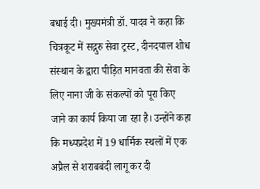बधाई दी। मुख्यमंत्री डॉ. यादव ने कहा कि चित्रकूट में सद्गुरु सेवा ट्रस्ट, दीनदयाल शोध संस्थान के द्वारा पीड़ित मानवता की सेवा के लिए नाना जी के संकल्पों को पूरा किए जाने का कार्य किया जा रहा है। उन्होंने कहा कि मध्यप्रदेश में 19 धार्मिक स्थलों में एक अप्रैल से शराबबंदी लागू कर दी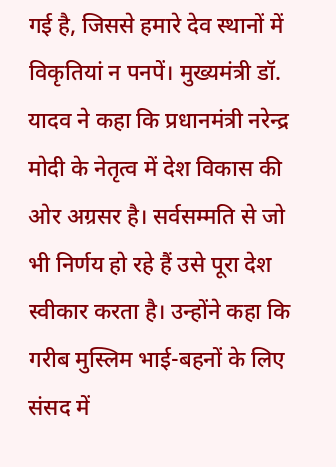गई है, जिससे हमारे देव स्थानों में विकृतियां न पनपें। मुख्यमंत्री डॉ. यादव ने कहा कि प्रधानमंत्री नरेन्द्र मोदी के नेतृत्व में देश विकास की ओर अग्रसर है। सर्वसम्मति से जो भी निर्णय हो रहे हैं उसे पूरा देश स्वीकार करता है। उन्होंने कहा कि गरीब मुस्लिम भाई-बहनों के लिए संसद में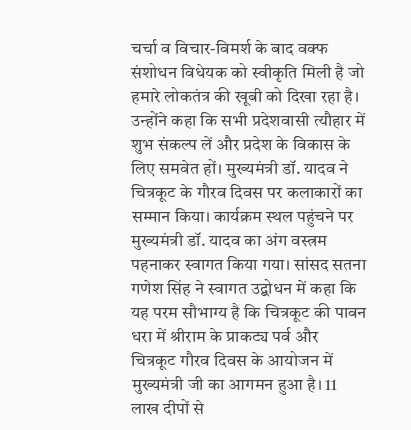चर्चा व विचार-विमर्श के बाद वक्फ संशोधन विधेयक को स्वीकृति मिली है जो हमारे लोकतंत्र की खूबी को दिखा रहा है। उन्होंने कहा कि सभी प्रदेशवासी त्यौहार में शुभ संकल्प लें और प्रदेश के विकास के लिए समवेत हों। मुख्यमंत्री डॉ. यादव ने चित्रकूट के गौरव दिवस पर कलाकारों का सम्मान किया। कार्यक्रम स्थल पहुंचने पर मुख्यमंत्री डॉ. यादव का अंग वस्त्रम पहनाकर स्वागत किया गया। सांसद सतना गणेश सिंह ने स्वागत उद्बोधन में कहा कि यह परम सौभाग्य है कि चित्रकूट की पावन धरा में श्रीराम के प्राकट्य पर्व और चित्रकूट गौरव दिवस के आयोजन में मुख्यमंत्री जी का आगमन हुआ है। 11 लाख दीपों से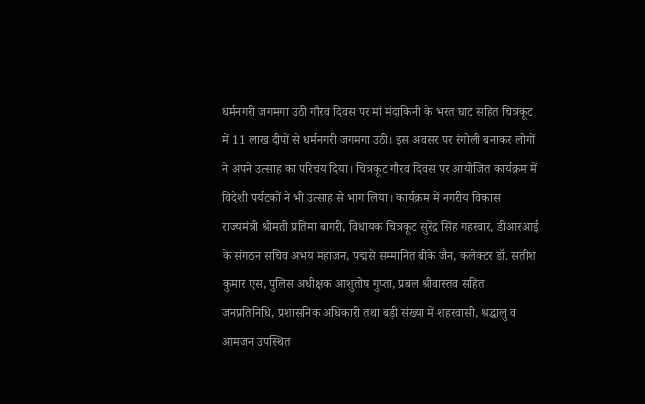धर्मनगरी जगमगा उठी गौरव दिवस पर मां मंदाकिनी के भरत घाट सहित चित्रकूट में 11 लाख दीपों से धर्मनगरी जगमगा उठी। इस अवसर पर रंगोली बनाकर लोगों ने अपने उत्साह का परिचय दिया। चित्रकूट गौरव दिवस पर आयोजित कार्यक्रम में विदेशी पर्यटकों ने भी उत्साह से भाग लिया। कार्यक्रम में नगरीय विकास राज्यमंत्री श्रीमती प्रतिमा बागरी, विधायक चित्रकूट सुरेंद्र सिंह गहरवार, डीआरआई के संगठन सचिव अभय महाजन, पद्मसे सम्मानित बीके जैन, कलेक्टर डॉ. सतीश कुमार एस, पुलिस अधीक्षक आशुतोष गुप्ता, प्रबल श्रीवास्तव सहित जनप्रतिनिधि, प्रशासनिक अधिकारी तथा बड़ी संख्या में शहरवासी, श्रद्धालु व आमजन उपस्थित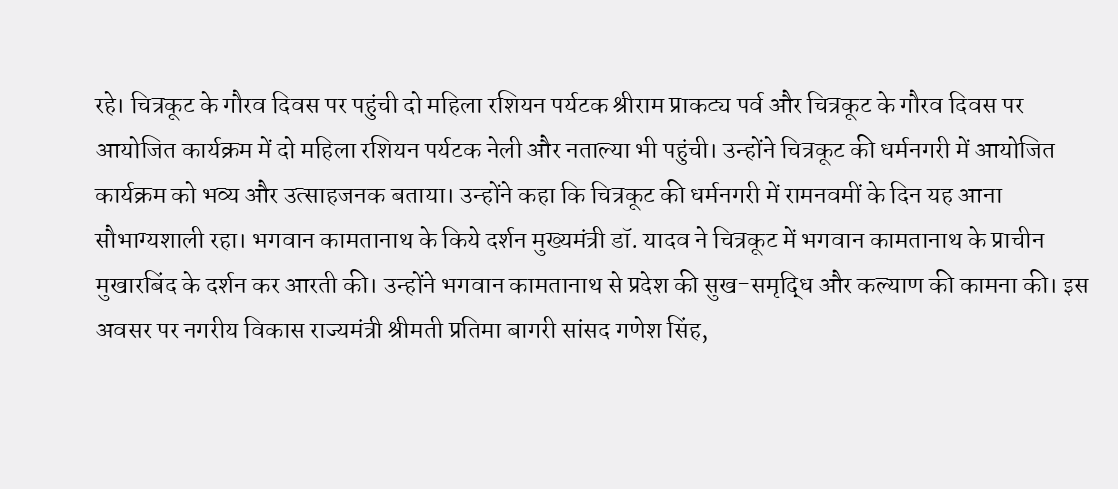रहे। चित्रकूट के गौरव दिवस पर पहुंची दो महिला रशियन पर्यटक श्रीराम प्राकट्य पर्व और चित्रकूट के गौरव दिवस पर आयोजित कार्यक्रम में दो महिला रशियन पर्यटक नेली और नताल्या भी पहुंची। उन्होंने चित्रकूट की धर्मनगरी में आयोजित कार्यक्रम को भव्य और उत्साहजनक बताया। उन्होंने कहा कि चित्रकूट की धर्मनगरी में रामनवमीं के दिन यह आना सौभाग्यशाली रहा। भगवान कामतानाथ के किये दर्शन मुख्यमंत्री डॉ. यादव ने चित्रकूट में भगवान कामतानाथ के प्राचीन मुखारबिंद के दर्शन कर आरती की। उन्होंने भगवान कामतानाथ से प्रदेश की सुख-समृद्धि और कल्याण की कामना की। इस अवसर पर नगरीय विकास राज्यमंत्री श्रीमती प्रतिमा बागरी सांसद गणेश सिंह,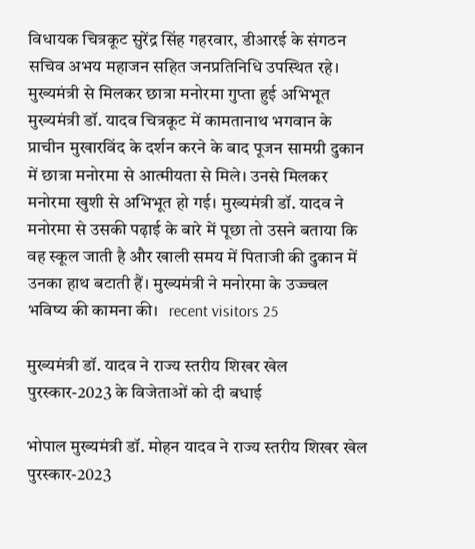विधायक चित्रकूट सुरेंद्र सिंह गहरवार, डीआरई के संगठन सचिव अभय महाजन सहित जनप्रतिनिधि उपस्थित रहे। मुख्यमंत्री से मिलकर छात्रा मनोरमा गुप्ता हुई अभिभूत मुख्यमंत्री डॉ. यादव चित्रकूट में कामतानाथ भगवान के प्राचीन मुखारविंद के दर्शन करने के बाद पूजन सामग्री दुकान में छात्रा मनोरमा से आत्मीयता से मिले। उनसे मिलकर मनोरमा खुशी से अभिभूत हो गई। मुख्यमंत्री डॉ. यादव ने मनोरमा से उसकी पढ़ाई के बारे में पूछा तो उसने बताया कि वह स्कूल जाती है और खाली समय में पिताजी की दुकान में उनका हाथ बटाती हैं। मुख्यमंत्री ने मनोरमा के उज्ज्वल भविष्य की कामना की।   recent visitors 25

मुख्यमंत्री डॉ. यादव ने राज्य स्तरीय शिखर खेल पुरस्कार-2023 के विजेताओं को दी बधाई

भोपाल मुख्यमंत्री डॉ. मोहन यादव ने राज्य स्तरीय शिखर खेल पुरस्कार-2023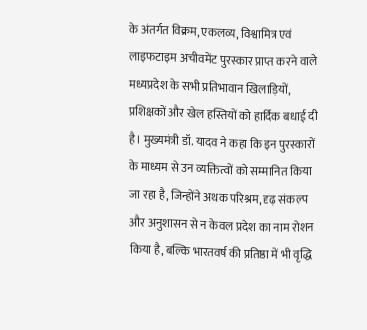के अंतर्गत विक्रम, एकलव्य, विश्वामित्र एवं लाइफटाइम अचीवमेंट पुरस्कार प्राप्त करने वाले मध्यप्रदेश के सभी प्रतिभावान खिलाड़ियों, प्रशिक्षकों और खेल हस्तियों को हार्दिक बधाई दी है। मुख्यमंत्री डॉ. यादव ने कहा कि इन पुरस्कारों के माध्यम से उन व्यक्तित्वों को सम्मानित किया जा रहा है, जिन्होंने अथक परिश्रम, दृढ़ संकल्प और अनुशासन से न केवल प्रदेश का नाम रोशन किया है, बल्कि भारतवर्ष की प्रतिष्ठा में भी वृद्धि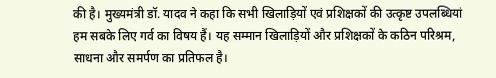की है। मुख्यमंत्री डॉ. यादव ने कहा कि सभी खिलाड़ियों एवं प्रशिक्षकों की उत्कृष्ट उपलब्धियां हम सबके लिए गर्व का विषय हैं। यह सम्मान खिलाड़ियों और प्रशिक्षकों के कठिन परिश्रम, साधना और समर्पण का प्रतिफल है।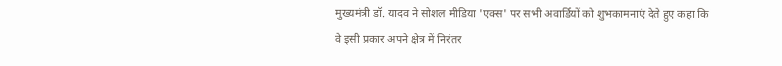मुख्यमंत्री डॉ. यादव ने सोशल मीडिया 'एक्स' पर सभी अवार्डियों को शुभकामनाएं देते हुए कहा कि वे इसी प्रकार अपने क्षेत्र में निरंतर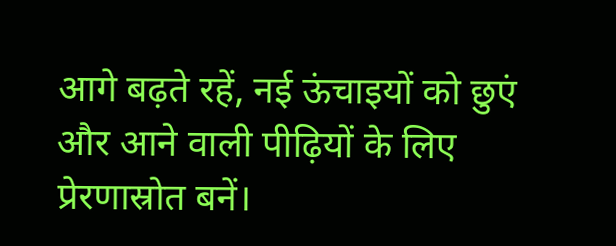आगे बढ़ते रहें, नई ऊंचाइयों को छुएं और आने वाली पीढ़ियों के लिए प्रेरणास्रोत बनें।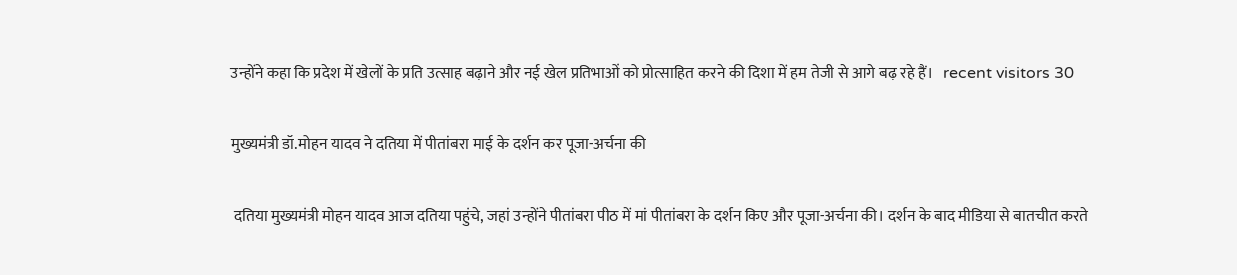उन्होंने कहा कि प्रदेश में खेलों के प्रति उत्साह बढ़ाने और नई खेल प्रतिभाओं को प्रोत्साहित करने की दिशा में हम तेजी से आगे बढ़ रहे हैं।   recent visitors 30

मुख्यमंत्री डॉ.मोहन यादव ने दतिया में पीतांबरा माई के दर्शन कर पूजा-अर्चना की

 दतिया मुख्यमंत्री मोहन यादव आज दतिया पहुंचे, जहां उन्होंने पीतांबरा पीठ में मां पीतांबरा के दर्शन किए और पूजा-अर्चना की। दर्शन के बाद मीडिया से बातचीत करते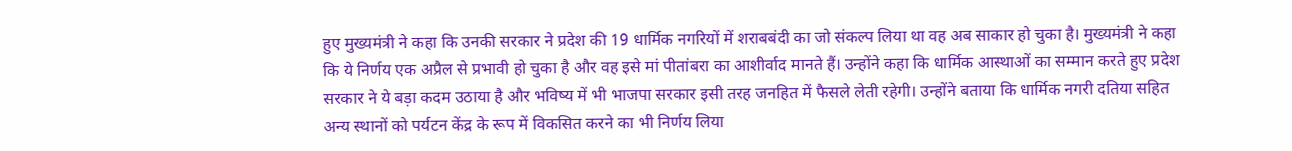हुए मुख्यमंत्री ने कहा कि उनकी सरकार ने प्रदेश की 19 धार्मिक नगरियों में शराबबंदी का जो संकल्प लिया था वह अब साकार हो चुका है। मुख्यमंत्री ने कहा कि ये निर्णय एक अप्रैल से प्रभावी हो चुका है और वह इसे मां पीतांबरा का आशीर्वाद मानते हैं। उन्होंने कहा कि धार्मिक आस्थाओं का सम्मान करते हुए प्रदेश सरकार ने ये बड़ा कदम उठाया है और भविष्य में भी भाजपा सरकार इसी तरह जनहित में फैसले लेती रहेगी। उन्होंने बताया कि धार्मिक नगरी दतिया सहित अन्य स्थानों को पर्यटन केंद्र के रूप में विकसित करने का भी निर्णय लिया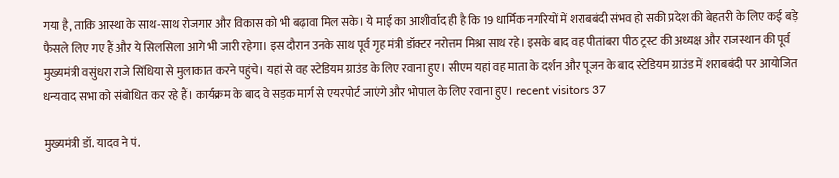गया है, ताकि आस्था के साथ-साथ रोजगार और विकास को भी बढ़ावा मिल सके। ये माई का आशीर्वाद ही है कि 19 धार्मिक नगरियों में शराबबंदी संभव हो सकी प्रदेश की बेहतरी के लिए कई बड़े फैसले लिए गए हैं और ये सिलसिला आगे भी जारी रहेगा। इस दौरान उनके साथ पूर्व गृह मंत्री डॉक्टर नरोत्तम मिश्रा साथ रहे। इसके बाद वह पीतांबरा पीठ ट्रस्ट की अध्यक्ष और राजस्थान की पूर्व मुख्यमंत्री वसुंधरा राजे सिंधिया से मुलाकात करने पहुंचे। यहां से वह स्टेडियम ग्राउंड के लिए रवाना हुए। सीएम यहां वह माता के दर्शन और पूजन के बाद स्टेडियम ग्राउंड में शराबबंदी पर आयोजित धन्यवाद सभा को संबोधित कर रहे हैं। कार्यक्रम के बाद वे सड़क मार्ग से एयरपोर्ट जाएंगे और भोपाल के लिए रवाना हुए। recent visitors 37

मुख्यमंत्री डॉ. यादव ने पं.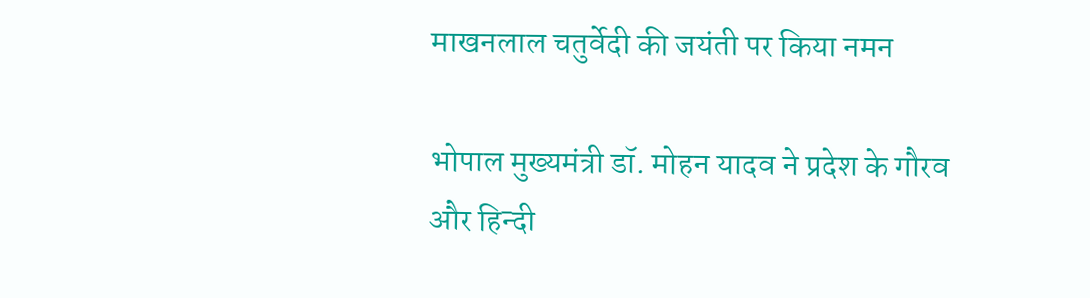माखनलाल चतुर्वेदी की जयंती पर किया नमन

भोपाल मुख्यमंत्री डॉ. मोहन यादव ने प्रदेश के गौरव और हिन्दी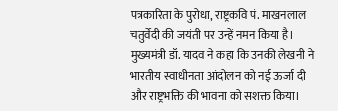पत्रकारिता के पुरोधा, राष्ट्रकवि पं. माखनलाल चतुर्वेदी की जयंती पर उन्हें नमन किया है। मुख्यमंत्री डॉ. यादव ने कहा कि उनकी लेखनी ने भारतीय स्वाधीनता आंदोलन को नई ऊर्जा दी और राष्ट्रभक्ति की भावना को सशक्त किया।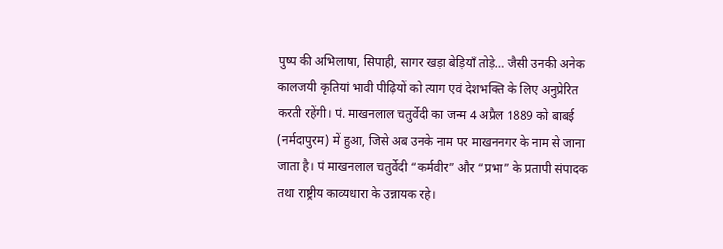पुष्प की अभिलाषा, सिपाही, सागर खड़ा बेड़ियाँ तोड़े… जैसी उनकी अनेक कालजयी कृतियां भावी पीढ़ियों को त्याग एवं देशभक्ति के लिए अनुप्रेरित करती रहेंगी। पं. माखनलाल चतुर्वेदी का जन्म 4 अप्रैल 1889 को बाबई (नर्मदापुरम) में हुआ, जिसे अब उनके नाम पर माखननगर के नाम से जाना जाता है। पं माखनलाल चतुर्वेदी “कर्मवीर” और “प्रभा” के प्रतापी संपादक तथा राष्ट्रीय काव्यधारा के उन्नायक रहे।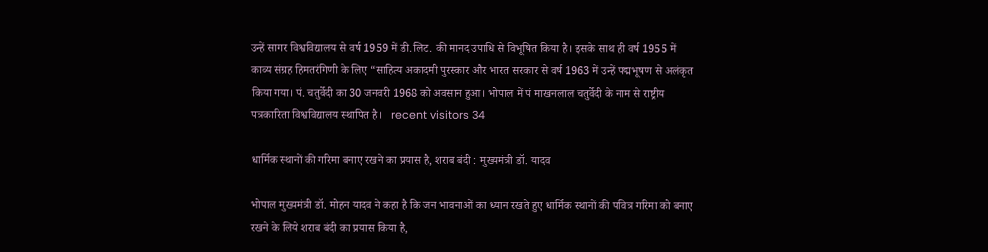उन्हें सागर विश्वविद्यालय से वर्ष 1959 में डी.लिट. की मानद उपाधि से विभूषित किया है। इसके साथ ही वर्ष 1955 में काव्य संग्रह हिमतरंगिणी के लिए “साहित्य अकादमी पुरस्कार और भारत सरकार से वर्ष 1963 में उन्हें पद्मभूषण से अलंकृत किया गया। पं. चतुर्वेदी का 30 जनवरी 1968 को अवसान हुआ। भोपाल में पं माखनलाल चतुर्वेदी के नाम से राष्ट्रीय पत्रकारिता विश्वविद्यालय स्थापित है।   recent visitors 34

धार्मिक स्थानों की गरिमा बनाए रखने का प्रयास है, शराब बंदी : मुख्यमंत्री डॉ. यादव

भोपाल मुख्यमंत्री डॉ. मोहन यादव ने कहा है कि जन भावनाओं का ध्यान रखते हुए धार्मिक स्थानों की पवित्र गरिमा को बनाए रखने के लिये शराब बंदी का प्रयास किया है,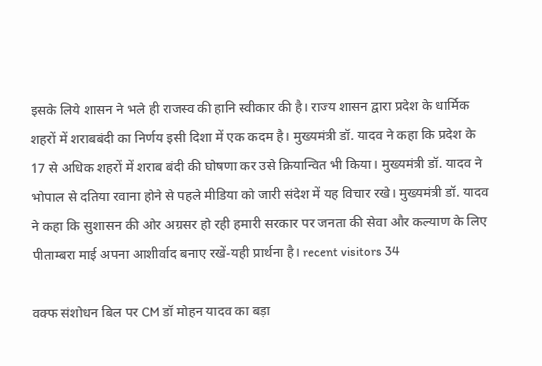इसके लिये शासन ने भले ही राजस्व की हानि स्वीकार की है। राज्य शासन द्वारा प्रदेश के धार्मिक शहरों में शराबबंदी का निर्णय इसी दिशा में एक कदम है। मुख्यमंत्री डॉ. यादव ने कहा कि प्रदेश के 17 से अधिक शहरों में शराब बंदी की घोषणा कर उसे क्रियान्वित भी किया। मुख्यमंत्री डॉ. यादव ने भोपाल से दतिया रवाना होने से पहले मीडिया को जारी संदेश में यह विचार रखे। मुख्यमंत्री डॉ. यादव ने कहा कि सुशासन की ओर अग्रसर हो रही हमारी सरकार पर जनता की सेवा और कल्याण के लिए पीताम्बरा माई अपना आशीर्वाद बनाए रखें-यही प्रार्थना है। recent visitors 34

वक्फ संशोधन बिल पर CM डॉ मोहन यादव का बड़ा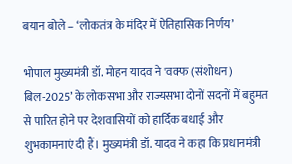बयान बोले – ‘लोकतंत्र के मंदिर में ऐतिहासिक निर्णय’

भोपाल मुख्यमंत्री डॉ. मोहन यादव ने 'वक्फ (संशोधन) बिल-2025’ के लोकसभा और राज्यसभा दोनों सदनों में बहुमत से पारित होने पर देशवासियों को हार्दिक बधाई और शुभकामनाएं दी हैं। मुख्यमंत्री डॉ. यादव ने कहा कि प्रधानमंत्री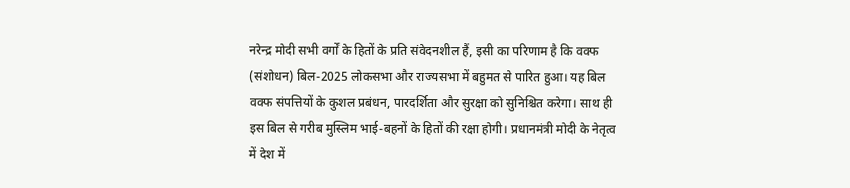नरेन्द्र मोदी सभी वर्गों के हितों के प्रति संवेदनशील हैं, इसी का परिणाम है कि वक्फ (संशोधन) बिल-2025 लोकसभा और राज्यसभा में बहुमत से पारित हुआ। यह बिल वक्फ संपत्तियों के कुशल प्रबंधन, पारदर्शिता और सुरक्षा को सुनिश्चित करेगा। साथ ही इस बिल से गरीब मुस्लिम भाई-बहनों के हितों की रक्षा होगी। प्रधानमंत्री मोदी के नेतृत्व में देश में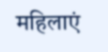महिलाएं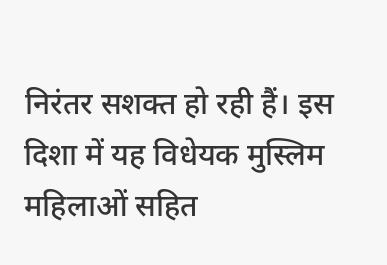निरंतर सशक्त हो रही हैं। इस दिशा में यह विधेयक मुस्लिम महिलाओं सहित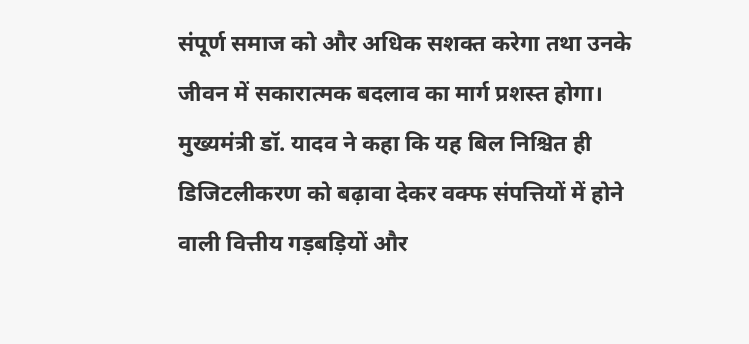संपूर्ण समाज को और अधिक सशक्त करेगा तथा उनके जीवन में सकारात्मक बदलाव का मार्ग प्रशस्त होगा। मुख्यमंत्री डॉ. यादव ने कहा कि यह बिल निश्चित ही डिजिटलीकरण को बढ़ावा देकर वक्फ संपत्तियों में होने वाली वित्तीय गड़बड़ियों और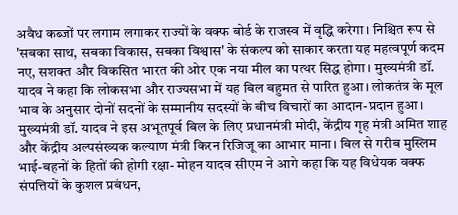अवैध कब्जों पर लगाम लगाकर राज्यों के वक्फ बोर्ड के राजस्व में वृद्धि करेगा। निश्चित रूप से 'सबका साथ, सबका विकास, सबका विश्वास' के संकल्प को साकार करता यह महत्वपूर्ण कदम नए, सशक्त और विकसित भारत की ओर एक नया मील का पत्थर सिद्ध होगा। मुख्यमंत्री डॉ. यादव ने कहा कि लोकसभा और राज्यसभा में यह बिल बहुमत से पारित हुआ। लोकतंत्र के मूल भाव के अनुसार दोनों सदनों के सम्मानीय सदस्यों के बीच विचारों का आदान-प्रदान हुआ। मुख्यमंत्री डॉ. यादव ने इस अभूतपूर्व बिल के लिए प्रधानमंत्री मोदी, केंद्रीय गृह मंत्री अमित शाह और केंद्रीय अल्पसंख्यक कल्याण मंत्री किरन रिजिजू का आभार माना। बिल से गरीब मुस्लिम भाई-बहनों के हितों की होगी रक्षा- मोहन यादव सीएम ने आगे कहा कि यह विधेयक वक्फ संपत्तियों के कुशल प्रबंधन,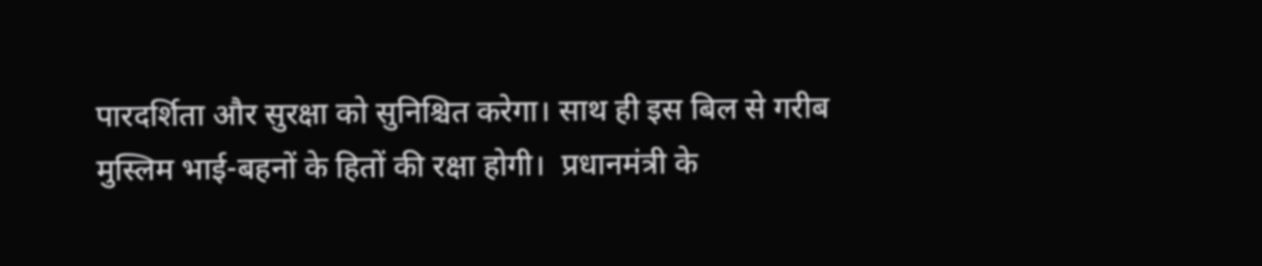पारदर्शिता और सुरक्षा को सुनिश्चित करेगा। साथ ही इस बिल से गरीब मुस्लिम भाई-बहनों के हितों की रक्षा होगी।  प्रधानमंत्री के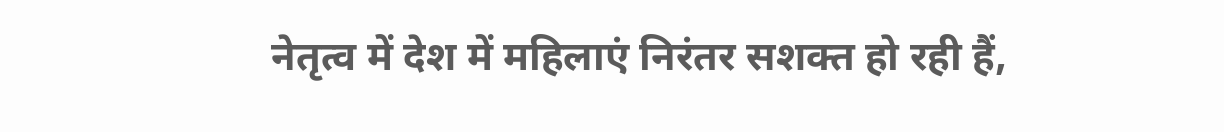नेतृत्व में देश में महिलाएं निरंतर सशक्त हो रही हैं,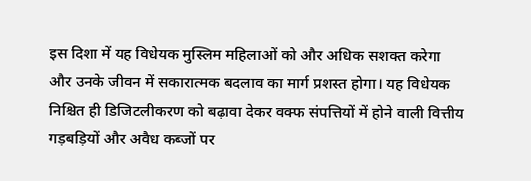इस दिशा में यह विधेयक मुस्लिम महिलाओं को और अधिक सशक्त करेगा और उनके जीवन में सकारात्मक बदलाव का मार्ग प्रशस्त होगा। यह विधेयक निश्चित ही डिजिटलीकरण को बढ़ावा देकर वक्फ संपत्तियों में होने वाली वित्तीय गड़बड़ियों और अवैध कब्जों पर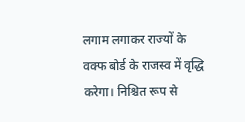लगाम लगाकर राज्यों के वक्फ बोर्ड के राजस्व में वृद्धि करेगा। निश्चित रूप से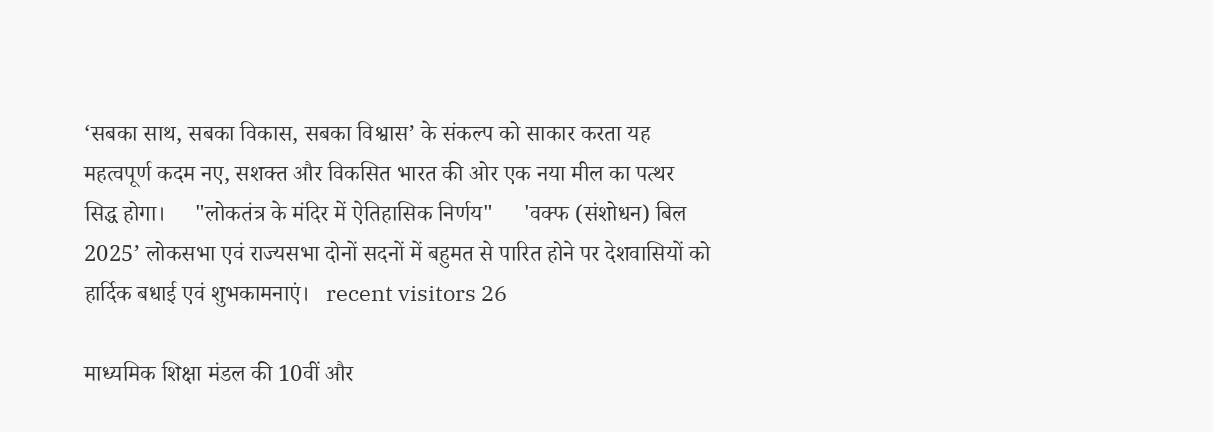‘सबका साथ, सबका विकास, सबका विश्वास’ के संकल्प को साकार करता यह महत्वपूर्ण कदम नए, सशक्त और विकसित भारत की ओर एक नया मील का पत्थर सिद्ध होगा।     "लोकतंत्र के मंदिर में ऐतिहासिक निर्णय"     'वक्फ (संशोधन) बिल 2025’ लोकसभा एवं राज्यसभा दोनों सदनों में बहुमत से पारित होने पर देशवासियों को हार्दिक बधाई एवं शुभकामनाएं।   recent visitors 26

माध्यमिक शिक्षा मंडल की 10वीं और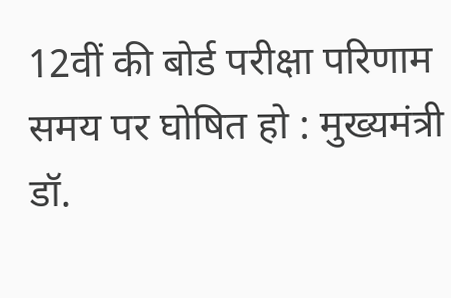12वीं की बोर्ड परीक्षा परिणाम समय पर घोषित हो : मुख्यमंत्री डॉ.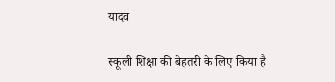यादव

स्कूली शिक्षा की बेहतरी के लिए किया है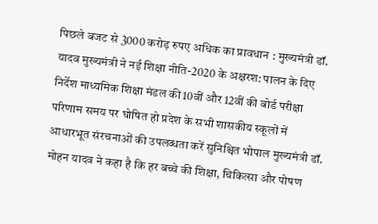पिछले बजट से 3000 करोड़ रुपए अधिक का प्रावधान : मुख्यमंत्री डॉ. यादव मुख्यमंत्री ने नई शिक्षा नीति-2020 के अक्षरश: पालन के दिए निर्देश माध्यमिक शिक्षा मंडल की 10वीं और 12वीं की बोर्ड परीक्षा परिणाम समय पर घोषित हो प्रदेश के सभी शासकीय स्कूलों में आधारभूत संरचनाओं की उपलब्धता करें सुनिश्चित भोपाल मुख्यमंत्री डॉ. मोहन यादव ने कहा है कि हर बच्चे की शिक्षा, चिकित्सा और पोषण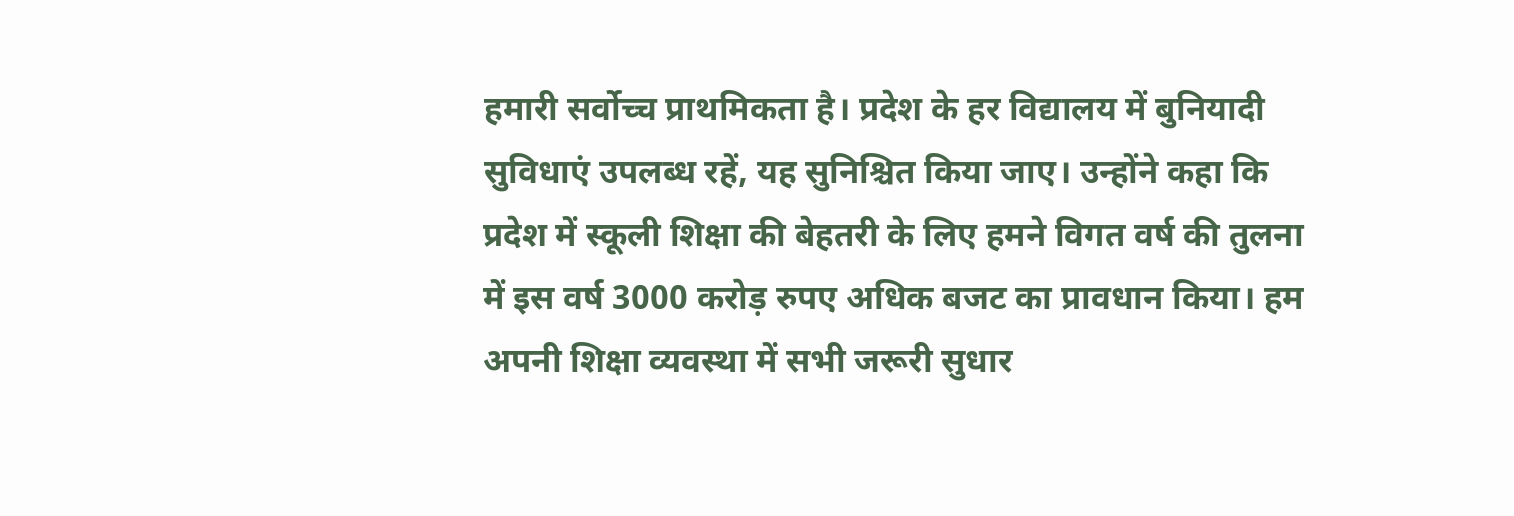हमारी सर्वोच्च प्राथमिकता है। प्रदेश के हर विद्यालय में बुनियादी सुविधाएं उपलब्ध रहें, यह सुनिश्चित किया जाए। उन्होंने कहा कि प्रदेश में स्कूली शिक्षा की बेहतरी के लिए हमने विगत वर्ष की तुलना में इस वर्ष 3000 करोड़ रुपए अधिक बजट का प्रावधान किया। हम अपनी शिक्षा व्यवस्था में सभी जरूरी सुधार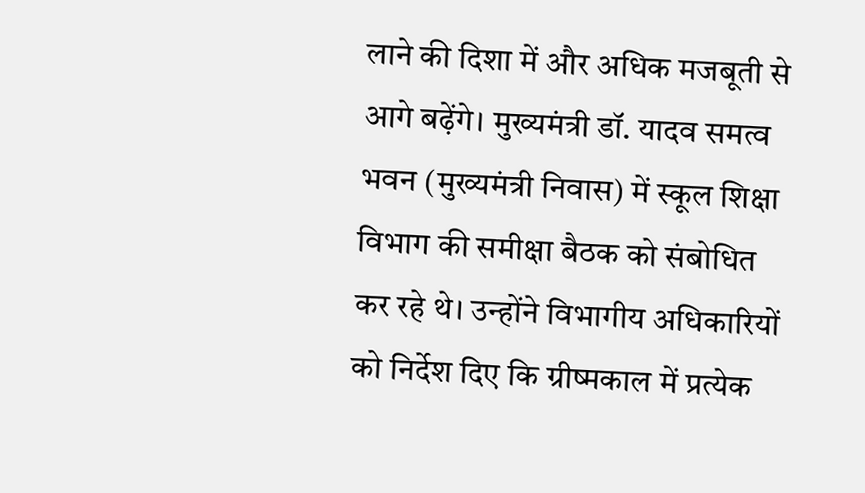लाने की दिशा में और अधिक मजबूती से आगे बढ़ेंगे। मुख्यमंत्री डॉ. यादव समत्व भवन (मुख्यमंत्री निवास) में स्कूल शिक्षा विभाग की समीक्षा बैठक को संबोधित कर रहे थे। उन्होंने विभागीय अधिकारियों को निर्देश दिए कि ग्रीष्मकाल में प्रत्येक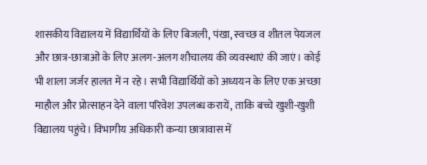शासकीय विद्यालय में विद्यार्थियों के लिए बिजली, पंखा, स्वच्छ व शीतल पेयजल और छात्र-छात्राओं के लिए अलग-अलग शौचालय की व्यवस्थाएं की जाएं। कोई भी शाला जर्जर हालत में न रहे। सभी विद्यार्थियों को अध्ययन के लिए एक अच्छा माहौल और प्रोत्साहन देने वाला परिवेश उपलब्ध करायें, ताकि बच्चे खुशी-खुशी विद्यालय पहुंचे। विभागीय अधिकारी कन्या छात्रावास में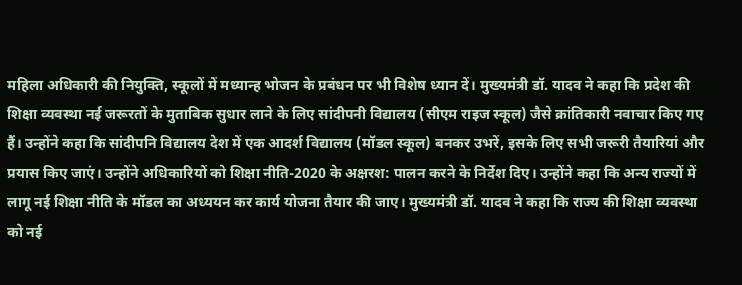महिला अधिकारी की नियुक्ति, स्कूलों में मध्यान्ह भोजन के प्रबंधन पर भी विशेष ध्यान दें। मुख्यमंत्री डॉ. यादव ने कहा कि प्रदेश की शिक्षा व्यवस्था नई जरूरतों के मुताबिक सुधार लाने के लिए सांदीपनी विद्यालय (सीएम राइज स्कूल) जैसे क्रांतिकारी नवाचार किए गए हैं। उन्होंने कहा कि सांदीपनि विद्यालय देश में एक आदर्श विद्यालय (मॉडल स्कूल) बनकर उभरें, इसके लिए सभी जरूरी तैयारियां और प्रयास किए जाएं। उन्होंने अधिकारियों को शिक्षा नीति-2020 के अक्षरश: पालन करने के निर्देश दिए। उन्होंने कहा कि अन्य राज्यों में लागू नई शिक्षा नीति के मॉडल का अध्ययन कर कार्य योजना तैयार की जाए। मुख्यमंत्री डॉ. यादव ने कहा कि राज्य की शिक्षा व्यवस्था को नई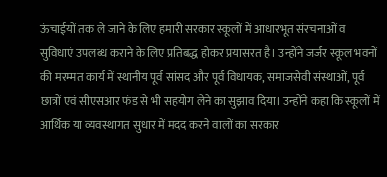ऊंचाईयों तक ले जाने के लिए हमारी सरकार स्कूलों में आधारभूत संरचनाओं व सुविधाएं उपलब्ध कराने के लिए प्रतिबद्ध होकर प्रयासरत है। उन्होंने जर्जर स्कूल भवनों की मरम्मत कार्य में स्थानीय पूर्व सांसद और पूर्व विधायक, समाजसेवी संस्थाओं, पूर्व छात्रों एवं सीएसआर फंड से भी सहयोग लेने का सुझाव दिया। उन्होंने कहा कि स्कूलों में आर्थिक या व्यवस्थागत सुधार में मदद करने वालों का सरकार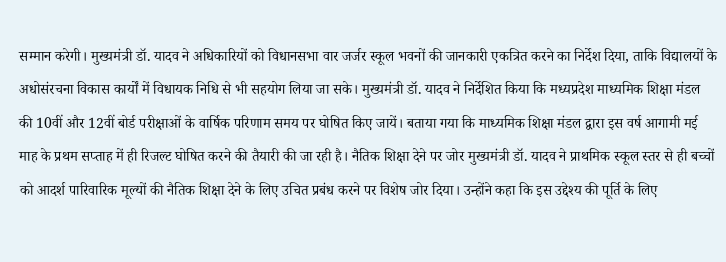सम्मान करेगी। मुख्यमंत्री डॉ. यादव ने अधिकारियों को विधानसभा वार जर्जर स्कूल भवनों की जानकारी एकत्रित करने का निर्देश दिया, ताकि विद्यालयों के अधोसंरचना विकास कार्यों में विधायक निधि से भी सहयोग लिया जा सके। मुख्यमंत्री डॉ. यादव ने निर्देशित किया कि मध्यप्रदेश माध्यमिक शिक्षा मंडल की 10वीं और 12वीं बोर्ड परीक्षाओं के वार्षिक परिणाम समय पर घोषित किए जायें। बताया गया कि माध्यमिक शिक्षा मंडल द्वारा इस वर्ष आगामी मई माह के प्रथम सप्ताह में ही रिजल्ट घोषित करने की तैयारी की जा रही है। नैतिक शिक्षा देने पर जोर मुख्यमंत्री डॉ. यादव ने प्राथमिक स्कूल स्तर से ही बच्चों को आदर्श पारिवारिक मूल्यों की नैतिक शिक्षा देने के लिए उचित प्रबंध करने पर विशेष जोर दिया। उन्होंने कहा कि इस उद्देश्य की पूर्ति के लिए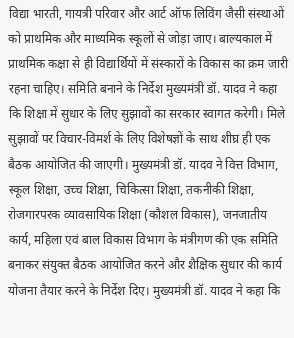विद्या भारती, गायत्री परिवार और आर्ट ऑफ लिविंग जैसी संस्थाओं को प्राथमिक और माध्यमिक स्कूलों से जोड़ा जाए। बाल्यकाल में प्राथमिक कक्षा से ही विद्यार्थियों में संस्कारों के विकास का क्रम जारी रहना चाहिए। समिति बनाने के निर्देश मुख्यमंत्री डॉ. यादव ने कहा कि शिक्षा में सुधार के लिए सुझावों का सरकार स्वागत करेगी। मिले सुझावों पर विचार-विमर्श के लिए विशेषज्ञों के साथ शीघ्र ही एक बैठक आयोजित की जाएगी। मुख्यमंत्री डॉ. यादव ने वित्त विभाग, स्कूल शिक्षा, उच्च शिक्षा, चिकित्सा शिक्षा, तकनीकी शिक्षा, रोजगारपरक व्यावसायिक शिक्षा (कौशल विकास), जनजातीय कार्य, महिला एवं बाल विकास विभाग के मंत्रीगण की एक समिति बनाकर संयुक्त बैठक आयोजित करने और शैक्षिक सुधार की कार्य योजना तैयार करने के निर्देश दिए। मुख्यमंत्री डॉ. यादव ने कहा कि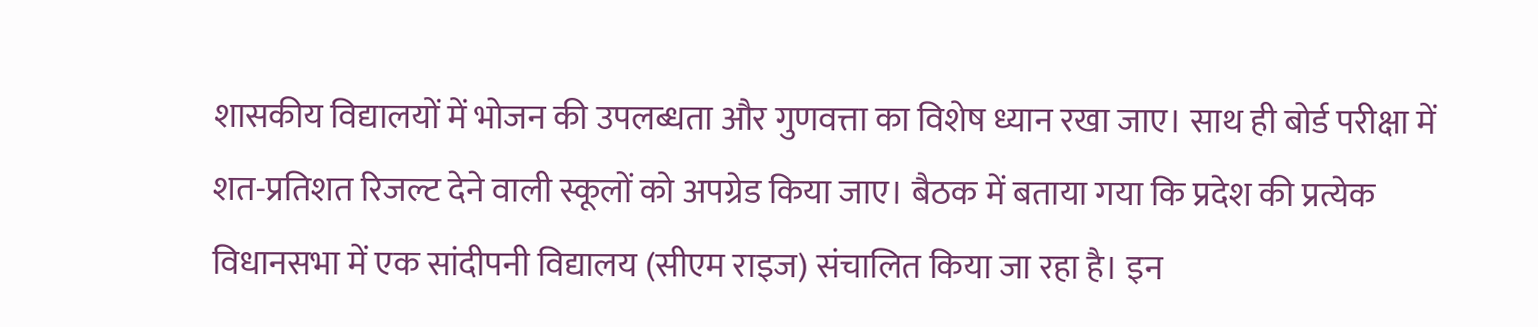शासकीय विद्यालयों में भोजन की उपलब्धता और गुणवत्ता का विशेष ध्यान रखा जाए। साथ ही बोर्ड परीक्षा में शत-प्रतिशत रिजल्ट देने वाली स्कूलों को अपग्रेड किया जाए। बैठक में बताया गया कि प्रदेश की प्रत्येक विधानसभा में एक सांदीपनी विद्यालय (सीएम राइज) संचालित किया जा रहा है। इन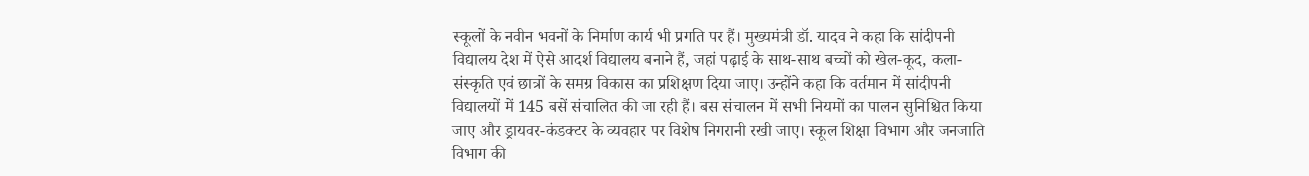स्कूलों के नवीन भवनों के निर्माण कार्य भी प्रगति पर हैं। मुख्यमंत्री डॉ. यादव ने कहा कि सांदीपनी विद्यालय देश में ऐसे आदर्श विद्यालय बनाने हैं, जहां पढ़ाई के साथ-साथ बच्चों को खेल-कूद, कला-संस्कृति एवं छात्रों के समग्र विकास का प्रशिक्षण दिया जाए। उन्होंने कहा कि वर्तमान में सांदीपनी विद्यालयों में 145 बसें संचालित की जा रही हैं। बस संचालन में सभी नियमों का पालन सुनिश्चित किया जाए और ड्रायवर-कंडक्टर के व्यवहार पर विशेष निगरानी रखी जाए। स्कूल शिक्षा विभाग और जनजाति विभाग की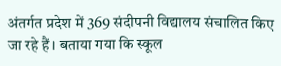अंतर्गत प्रदेश में 369 संदीपनी विद्यालय संचालित किए जा रहे हैं। बताया गया कि स्कूल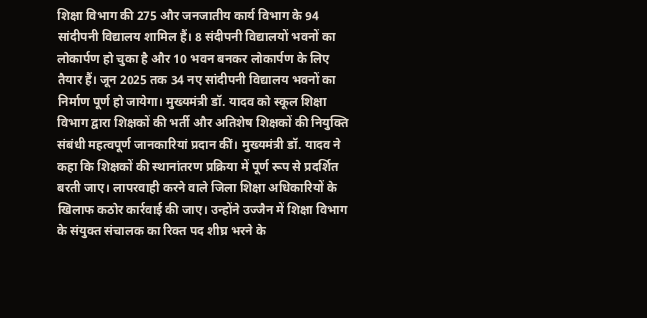शिक्षा विभाग की 275 और जनजातीय कार्य विभाग के 94 सांदीपनी विद्यालय शामिल हैं। 8 संदीपनी विद्यालयों भवनों का लोकार्पण हो चुका है और 10 भवन बनकर लोकार्पण के लिए तैयार हैं। जून 2025 तक 34 नए सांदीपनी विद्यालय भवनों का निर्माण पूर्ण हो जायेगा। मुख्यमंत्री डॉ. यादव को स्कूल शिक्षा विभाग द्वारा शिक्षकों की भर्ती और अतिशेष शिक्षकों की नियुक्ति संबंधी महत्वपूर्ण जानकारियां प्रदान कीं। मुख्यमंत्री डॉ. यादव ने कहा कि शिक्षकों की स्थानांतरण प्रक्रिया में पूर्ण रूप से प्रदर्शित बरती जाए। लापरवाही करने वाले जिला शिक्षा अधिकारियों के खिलाफ कठोर कार्रवाई की जाए। उन्होंने उज्जैन में शिक्षा विभाग के संयुक्त संचालक का रिक्त पद शीघ्र भरने के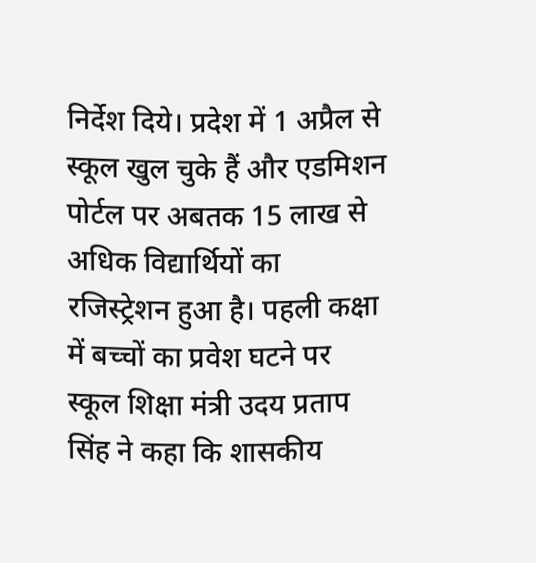निर्देश दिये। प्रदेश में 1 अप्रैल से स्कूल खुल चुके हैं और एडमिशन पोर्टल पर अबतक 15 लाख से अधिक विद्यार्थियों का रजिस्ट्रेशन हुआ है। पहली कक्षा में बच्चों का प्रवेश घटने पर स्कूल शिक्षा मंत्री उदय प्रताप सिंह ने कहा कि शासकीय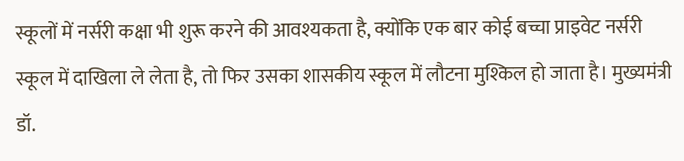स्कूलों में नर्सरी कक्षा भी शुरू करने की आवश्यकता है, क्योंकि एक बार कोई बच्चा प्राइवेट नर्सरी स्कूल में दाखिला ले लेता है, तो फिर उसका शासकीय स्कूल में लौटना मुश्किल हो जाता है। मुख्यमंत्री डॉ.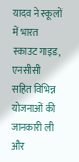यादव ने स्कूलों में भारत स्काउट गाइड, एनसीसी सहित विभिन्न योजनाओं की जानकारी ली और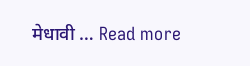मेधावी … Read more